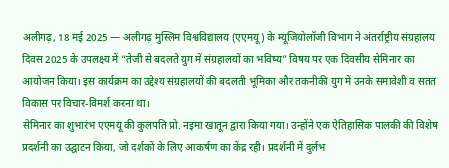अलीगढ़, 18 मई 2025 — अलीगढ़ मुस्लिम विश्वविद्यालय (एएमयू) के म्यूजियोलॉजी विभाग ने अंतर्राष्ट्रीय संग्रहालय दिवस 2025 के उपलक्ष्य में “तेजी से बदलते युग में संग्रहालयों का भविष्य” विषय पर एक दिवसीय सेमिनार का आयोजन किया। इस कार्यक्रम का उद्देश्य संग्रहालयों की बदलती भूमिका और तकनीकी युग में उनके समावेशी व सतत विकास पर विचार-विमर्श करना था।
सेमिनार का शुभारंभ एएमयू की कुलपति प्रो. नइमा खातून द्वारा किया गया। उन्होंने एक ऐतिहासिक पालकी की विशेष प्रदर्शनी का उद्घाटन किया, जो दर्शकों के लिए आकर्षण का केंद्र रही। प्रदर्शनी में दुर्लभ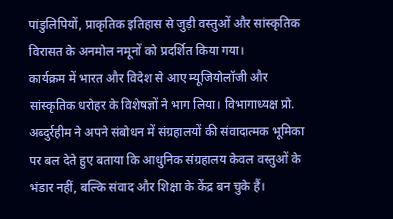पांडुलिपियों, प्राकृतिक इतिहास से जुड़ी वस्तुओं और सांस्कृतिक विरासत के अनमोल नमूनों को प्रदर्शित किया गया।
कार्यक्रम में भारत और विदेश से आए म्यूजियोलॉजी और सांस्कृतिक धरोहर के विशेषज्ञों ने भाग लिया। विभागाध्यक्ष प्रो. अब्दुर्रहीम ने अपने संबोधन में संग्रहालयों की संवादात्मक भूमिका पर बल देते हुए बताया कि आधुनिक संग्रहालय केवल वस्तुओं के भंडार नहीं, बल्कि संवाद और शिक्षा के केंद्र बन चुके हैं।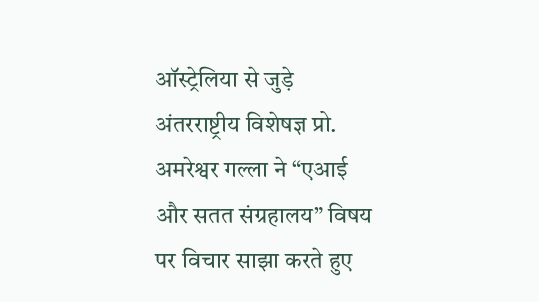ऑस्ट्रेलिया से जुड़े अंतरराष्ट्रीय विशेषज्ञ प्रो. अमरेश्वर गल्ला ने “एआई और सतत संग्रहालय” विषय पर विचार साझा करते हुए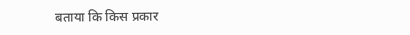बताया कि किस प्रकार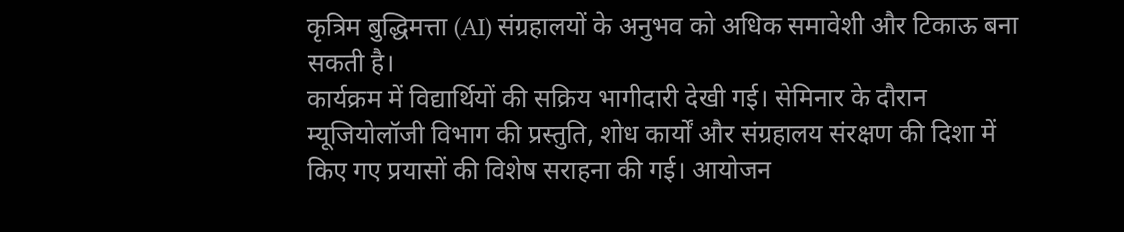कृत्रिम बुद्धिमत्ता (AI) संग्रहालयों के अनुभव को अधिक समावेशी और टिकाऊ बना सकती है।
कार्यक्रम में विद्यार्थियों की सक्रिय भागीदारी देखी गई। सेमिनार के दौरान म्यूजियोलॉजी विभाग की प्रस्तुति, शोध कार्यों और संग्रहालय संरक्षण की दिशा में किए गए प्रयासों की विशेष सराहना की गई। आयोजन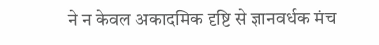ने न केवल अकादमिक दृष्टि से ज्ञानवर्धक मंच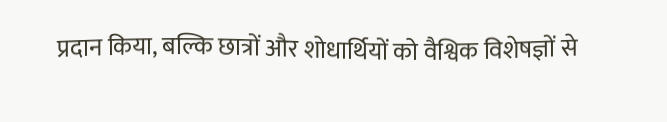प्रदान किया, बल्कि छात्रों और शोधार्थियों को वैश्विक विशेषज्ञों से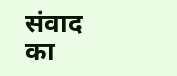संवाद का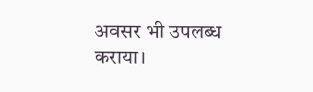अवसर भी उपलब्ध कराया।